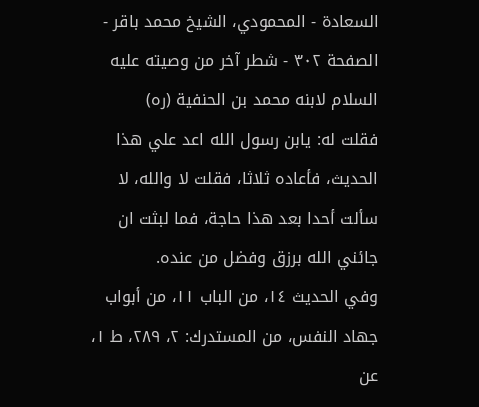السعادة - المحمودي، الشيخ محمد باقر - الصفحة ٣٠٢ - شطر آخر من وصيته عليه السلام لابنه محمد بن الحنفية (ره)
فقلت له: يابن رسول الله اعد علي هذا الحديث، فأعاده ثلاثا، فقلت لا والله، لا سألت أحدا بعد هذا حاجة، فما لبثت ان جائني الله برزق وفضل من عنده.
وفي الحديث ١٤، من الباب ١١، من أبواب جهاد النفس، من المستدرك: ٢، ٢٨٩، ط ١، عن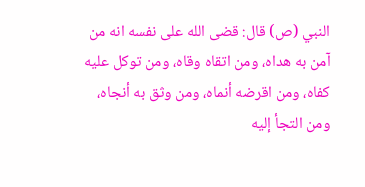النبي (ص) قال: قضى الله على نفسه انه من آمن به هداه، ومن اتقاه وقاه، ومن توكل عليه كفاه، ومن اقرضه أنماه، ومن وثق به أنجاه، ومن التجأ إليه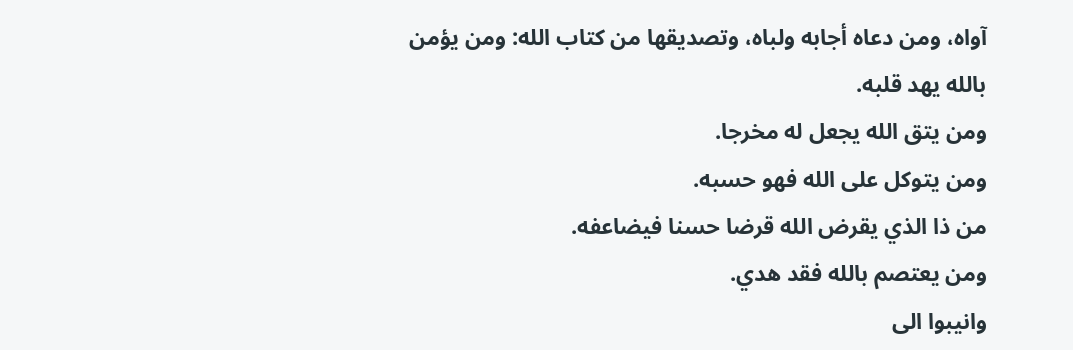آواه، ومن دعاه أجابه ولباه، وتصديقها من كتاب الله: ومن يؤمن بالله يهد قلبه.
ومن يتق الله يجعل له مخرجا.
ومن يتوكل على الله فهو حسبه.
من ذا الذي يقرض الله قرضا حسنا فيضاعفه.
ومن يعتصم بالله فقد هدي.
وانيبوا الى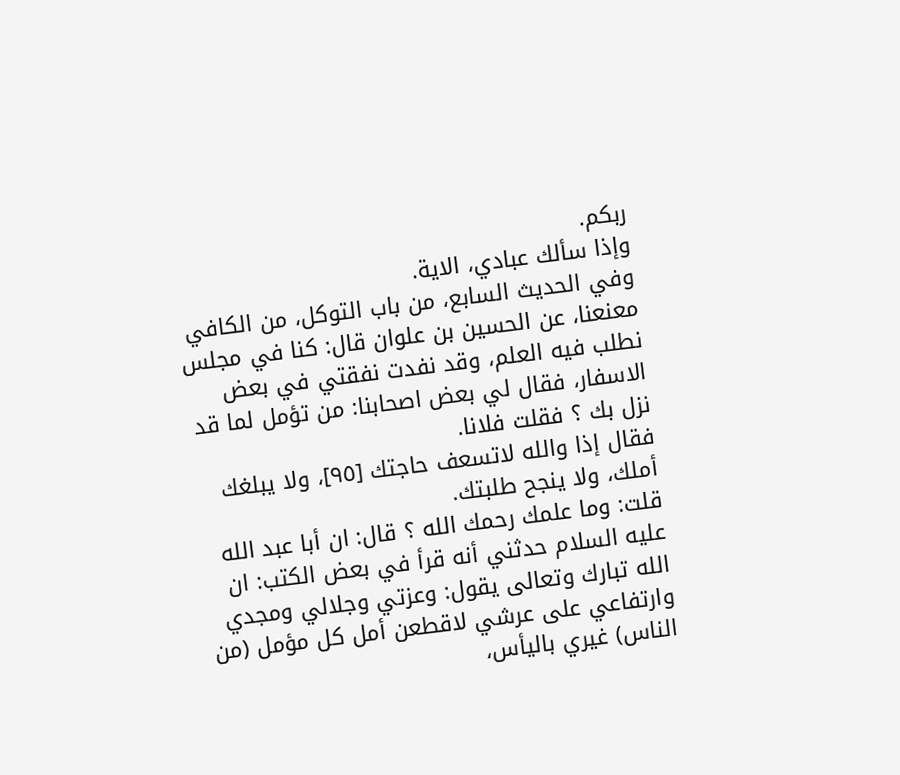ربكم.
وإذا سألك عبادي، الاية.
وفي الحديث السابع، من باب التوكل، من الكافي معنعنا، عن الحسين بن علوان قال: كنا في مجلس نطلب فيه العلم، وقد نفدت نفقتي في بعض الاسفار، فقال لي بعض اصحابنا: من تؤمل لما قد نزل بك ؟ فقلت فلانا.
فقال إذا والله لاتسعف حاجتك [٩٥]، ولا يبلغك أملك، ولا ينجح طلبتك.
قلت: وما علمك رحمك الله ؟ قال: ان أبا عبد الله عليه السلام حدثني أنه قرأ في بعض الكتب: ان الله تبارك وتعالى يقول: وعزتي وجلالي ومجدي وارتفاعي على عرشي لاقطعن أمل كل مؤمل (من الناس) غيري باليأس،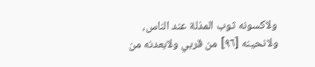ولاكسونه ثوب المذلة عند الناس، ولانحينه [٩٦] من قربي ولابعدنه من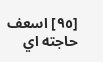[٩٥] اسعف حاجته اي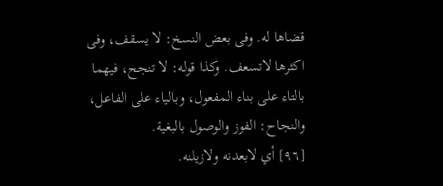قضاها له. وفى بعض النسخ: لا يسقف، وفى اكثرها لاتسعف. وكذا قوله: لا تنجح، فيهما بالتاء على بناء المفعول، وبالياء على الفاعل، والنجاح: الفوز والوصول بالبغية.
[٩٦] أي لابعدنه ولازيلنه.